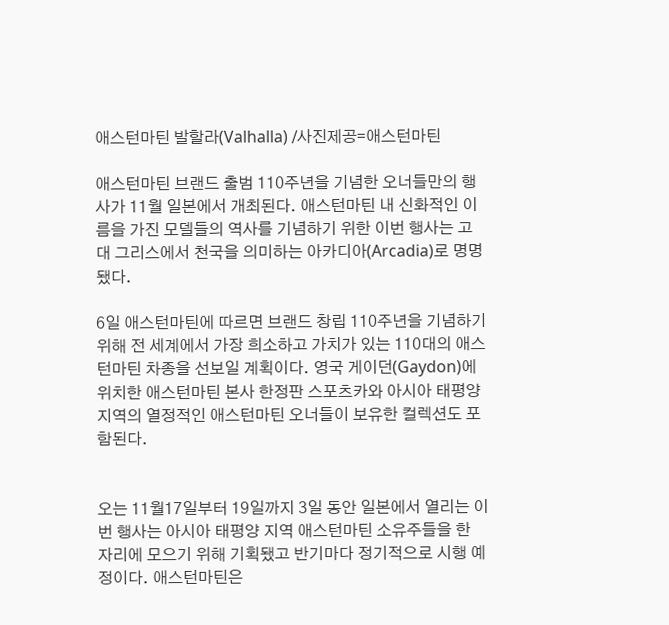애스턴마틴 발할라(Valhalla) /사진제공=애스턴마틴

애스턴마틴 브랜드 출범 110주년을 기념한 오너들만의 행사가 11월 일본에서 개최된다. 애스턴마틴 내 신화적인 이름을 가진 모델들의 역사를 기념하기 위한 이번 행사는 고대 그리스에서 천국을 의미하는 아카디아(Arcadia)로 명명됐다.

6일 애스턴마틴에 따르면 브랜드 창립 110주년을 기념하기 위해 전 세계에서 가장 희소하고 가치가 있는 110대의 애스턴마틴 차종을 선보일 계획이다. 영국 게이던(Gaydon)에 위치한 애스턴마틴 본사 한정판 스포츠카와 아시아 태평양 지역의 열정적인 애스턴마틴 오너들이 보유한 컬렉션도 포함된다.


오는 11월17일부터 19일까지 3일 동안 일본에서 열리는 이번 행사는 아시아 태평양 지역 애스턴마틴 소유주들을 한 자리에 모으기 위해 기획됐고 반기마다 정기적으로 시행 예정이다. 애스턴마틴은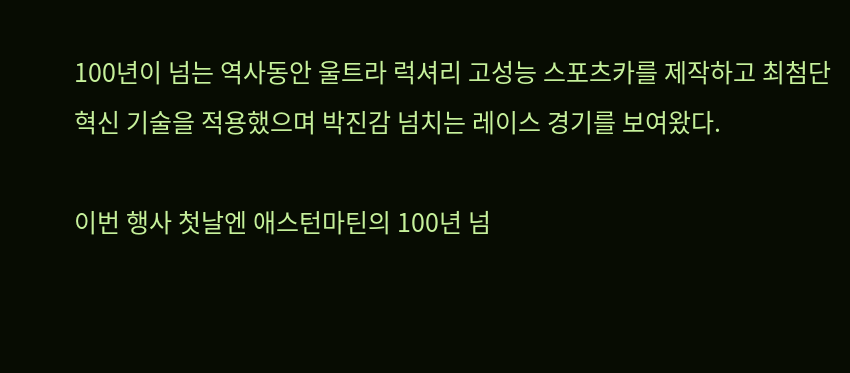100년이 넘는 역사동안 울트라 럭셔리 고성능 스포츠카를 제작하고 최첨단 혁신 기술을 적용했으며 박진감 넘치는 레이스 경기를 보여왔다.

이번 행사 첫날엔 애스턴마틴의 100년 넘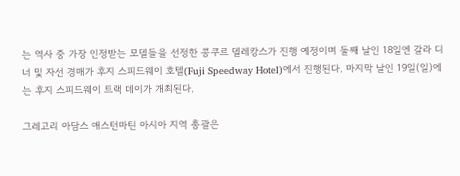는 역사 중 가장 인정받는 모델들을 선정한 콩쿠르 델레캉스가 진행 예정이며 둘째 날인 18일엔 갈라 디너 및 자선 경매가 후지 스피드웨이 호텔(Fuji Speedway Hotel)에서 진행된다. 마지막 날인 19일(일)에는 후지 스피드웨이 트랙 데이가 개최된다.

그레고리 아담스 애스턴마틴 아시아 지역 총괄은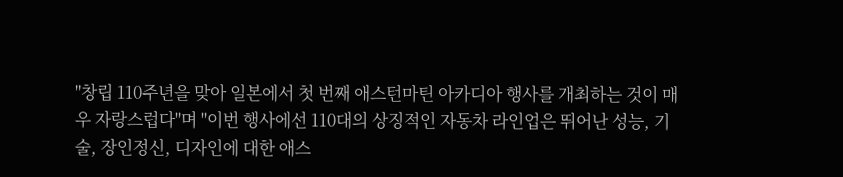"창립 110주년을 맞아 일본에서 첫 번째 애스턴마틴 아카디아 행사를 개최하는 것이 매우 자랑스럽다"며 "이번 행사에선 110대의 상징적인 자동차 라인업은 뛰어난 성능, 기술, 장인정신, 디자인에 대한 애스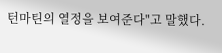턴마틴의 열정을 보여준다"고 말했다.